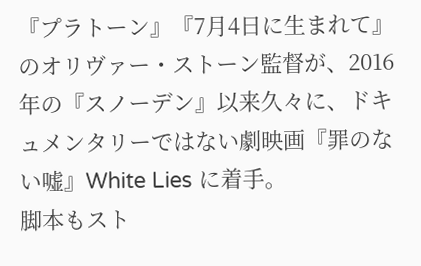『プラトーン』『7月4日に生まれて』のオリヴァー・ストーン監督が、2016年の『スノーデン』以来久々に、ドキュメンタリーではない劇映画『罪のない嘘』White Lies に着手。
脚本もスト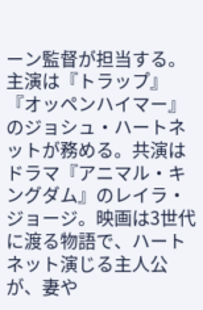ーン監督が担当する。主演は『トラップ』『オッペンハイマー』のジョシュ・ハートネットが務める。共演はドラマ『アニマル・キングダム』のレイラ・ジョージ。映画は3世代に渡る物語で、ハートネット演じる主人公が、妻や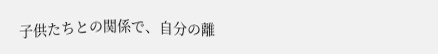子供たちとの関係で、自分の離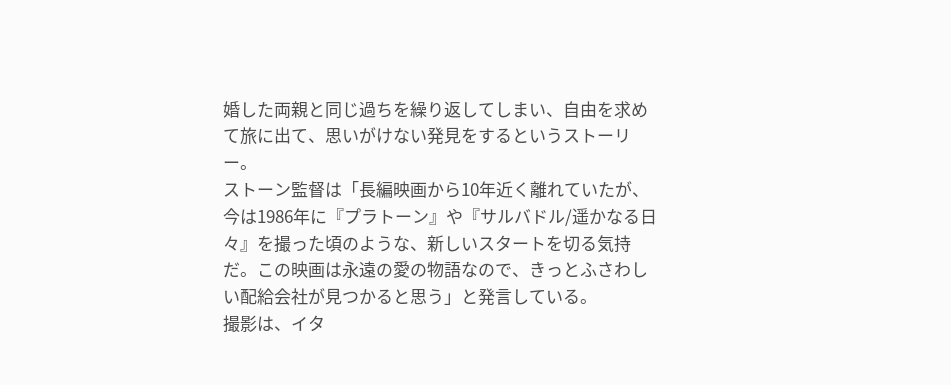婚した両親と同じ過ちを繰り返してしまい、自由を求めて旅に出て、思いがけない発見をするというストーリー。
ストーン監督は「長編映画から10年近く離れていたが、今は1986年に『プラトーン』や『サルバドル/遥かなる日々』を撮った頃のような、新しいスタートを切る気持だ。この映画は永遠の愛の物語なので、きっとふさわしい配給会社が見つかると思う」と発言している。
撮影は、イタ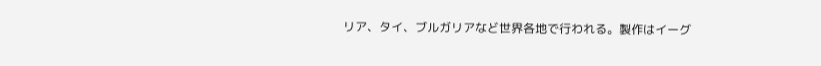リア、タイ、ブルガリアなど世界各地で行われる。製作はイーグ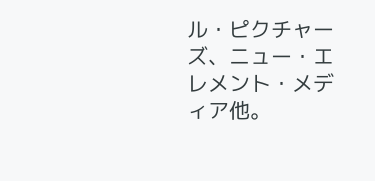ル・ピクチャーズ、ニュー・エレメント・メディア他。